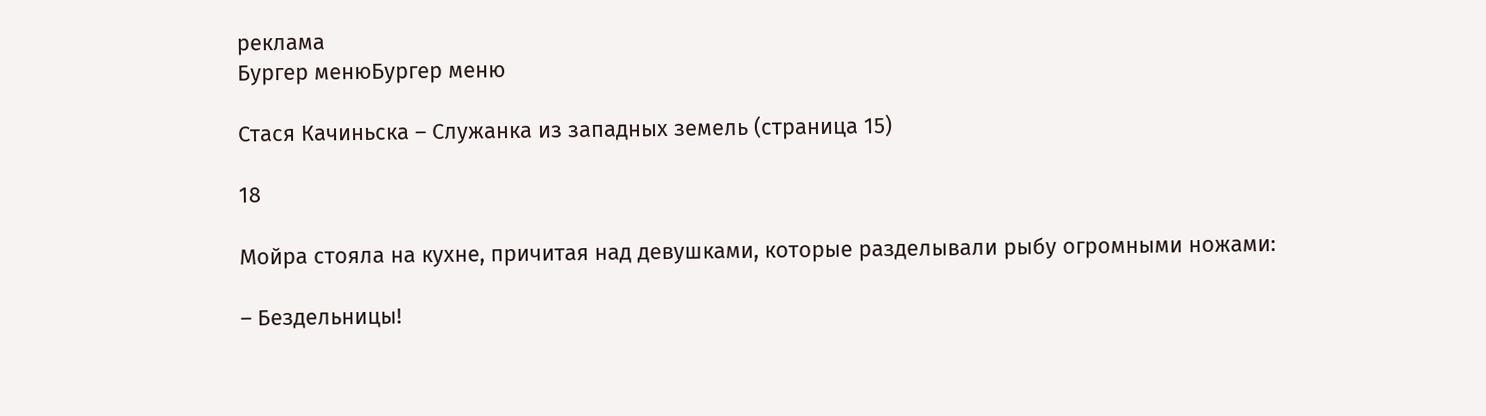реклама
Бургер менюБургер меню

Стася Качиньска – Служанка из западных земель (страница 15)

18

Мойра стояла на кухне, причитая над девушками, которые разделывали рыбу огромными ножами:

– Бездельницы!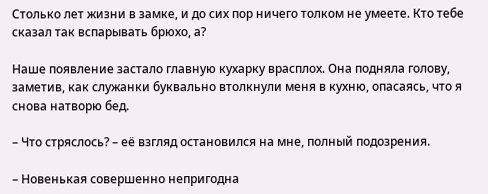Столько лет жизни в замке, и до сих пор ничего толком не умеете. Кто тебе сказал так вспарывать брюхо, а?

Наше появление застало главную кухарку врасплох. Она подняла голову, заметив, как служанки буквально втолкнули меня в кухню, опасаясь, что я снова натворю бед.

– Что стряслось? – её взгляд остановился на мне, полный подозрения.

– Новенькая совершенно непригодна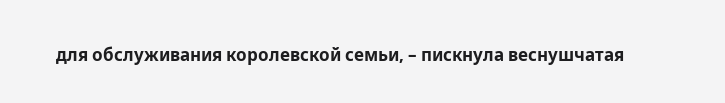для обслуживания королевской семьи, – пискнула веснушчатая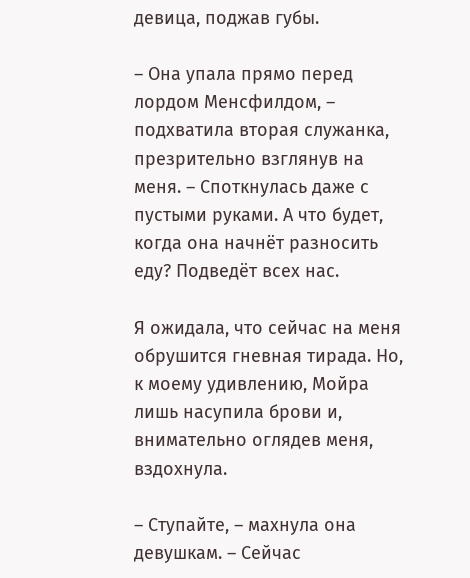девица, поджав губы.

– Она упала прямо перед лордом Менсфилдом, – подхватила вторая служанка, презрительно взглянув на меня. – Споткнулась даже с пустыми руками. А что будет, когда она начнёт разносить еду? Подведёт всех нас.

Я ожидала, что сейчас на меня обрушится гневная тирада. Но, к моему удивлению, Мойра лишь насупила брови и, внимательно оглядев меня, вздохнула.

– Ступайте, – махнула она девушкам. – Сейчас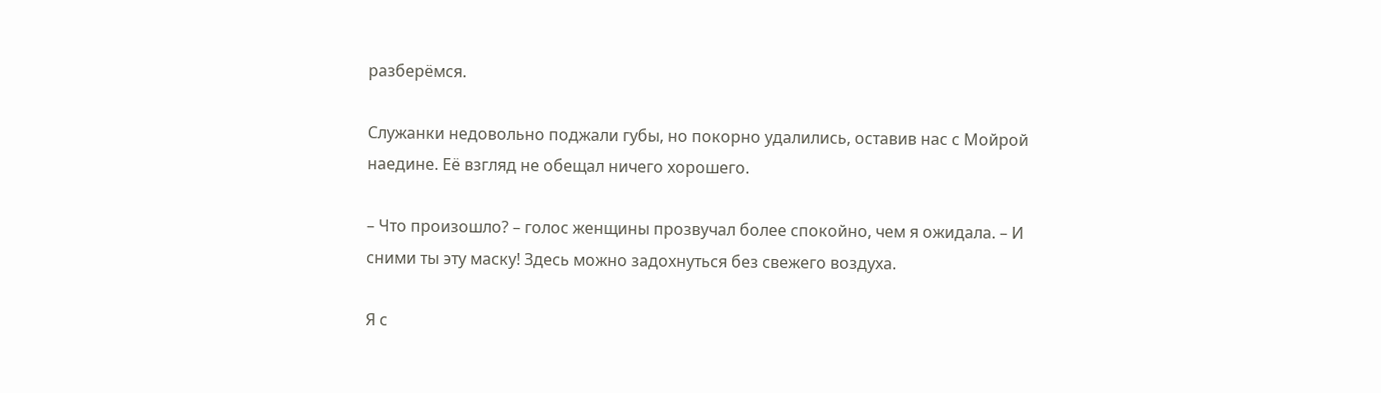разберёмся.

Служанки недовольно поджали губы, но покорно удалились, оставив нас с Мойрой наедине. Её взгляд не обещал ничего хорошего.

– Что произошло? – голос женщины прозвучал более спокойно, чем я ожидала. – И сними ты эту маску! Здесь можно задохнуться без свежего воздуха.

Я с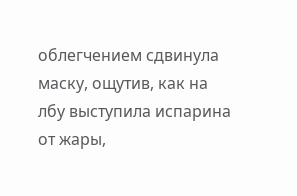облегчением сдвинула маску, ощутив, как на лбу выступила испарина от жары,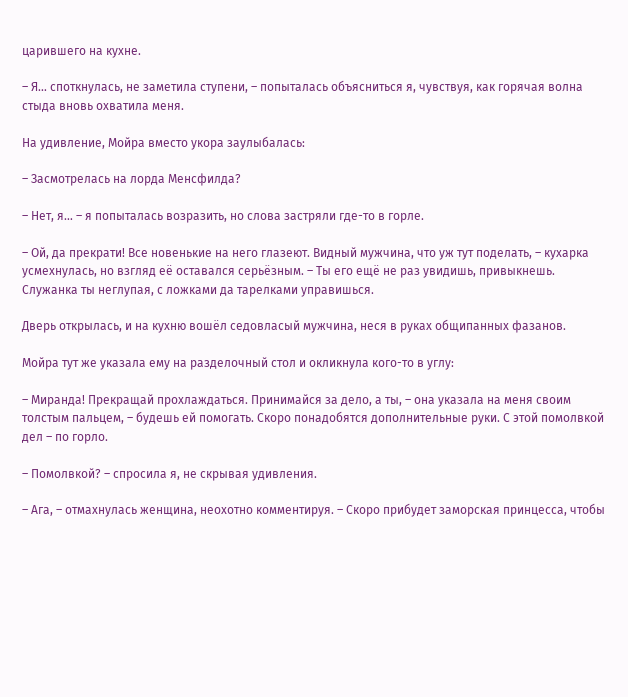царившего на кухне.

– Я… споткнулась, не заметила ступени, – попыталась объясниться я, чувствуя, как горячая волна стыда вновь охватила меня.

На удивление, Мойра вместо укора заулыбалась:

– Засмотрелась на лорда Менсфилда?

– Нет, я… – я попыталась возразить, но слова застряли где-то в горле.

– Ой, да прекрати! Все новенькие на него глазеют. Видный мужчина, что уж тут поделать, – кухарка усмехнулась, но взгляд её оставался серьёзным. – Ты его ещё не раз увидишь, привыкнешь. Служанка ты неглупая, с ложками да тарелками управишься.

Дверь открылась, и на кухню вошёл седовласый мужчина, неся в руках общипанных фазанов.

Мойра тут же указала ему на разделочный стол и окликнула кого-то в углу:

– Миранда! Прекращай прохлаждаться. Принимайся за дело, а ты, – она указала на меня своим толстым пальцем, – будешь ей помогать. Скоро понадобятся дополнительные руки. С этой помолвкой дел – по горло.

– Помолвкой? – спросила я, не скрывая удивления.

– Ага, – отмахнулась женщина, неохотно комментируя. – Скоро прибудет заморская принцесса, чтобы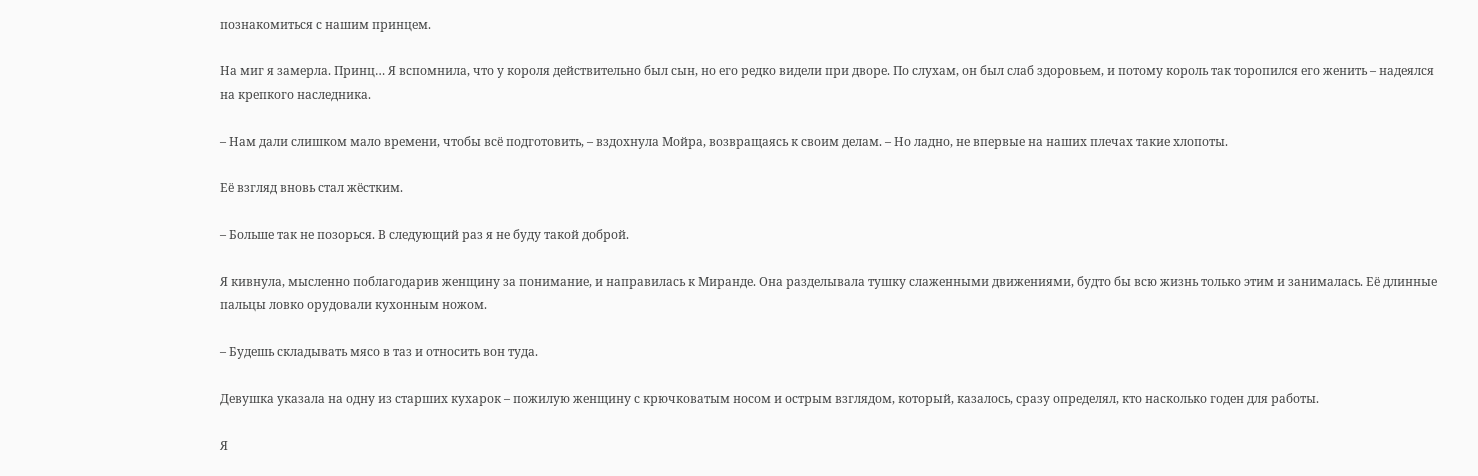познакомиться с нашим принцем.

На миг я замерла. Принц… Я вспомнила, что у короля действительно был сын, но его редко видели при дворе. По слухам, он был слаб здоровьем, и потому король так торопился его женить – надеялся на крепкого наследника.

– Нам дали слишком мало времени, чтобы всё подготовить, – вздохнула Мойра, возвращаясь к своим делам. – Но ладно, не впервые на наших плечах такие хлопоты.

Её взгляд вновь стал жёстким.

– Больше так не позорься. В следующий раз я не буду такой доброй.

Я кивнула, мысленно поблагодарив женщину за понимание, и направилась к Миранде. Она разделывала тушку слаженными движениями, будто бы всю жизнь только этим и занималась. Её длинные пальцы ловко орудовали кухонным ножом.

– Будешь складывать мясо в таз и относить вон туда.

Девушка указала на одну из старших кухарок – пожилую женщину с крючковатым носом и острым взглядом, который, казалось, сразу определял, кто насколько годен для работы.

Я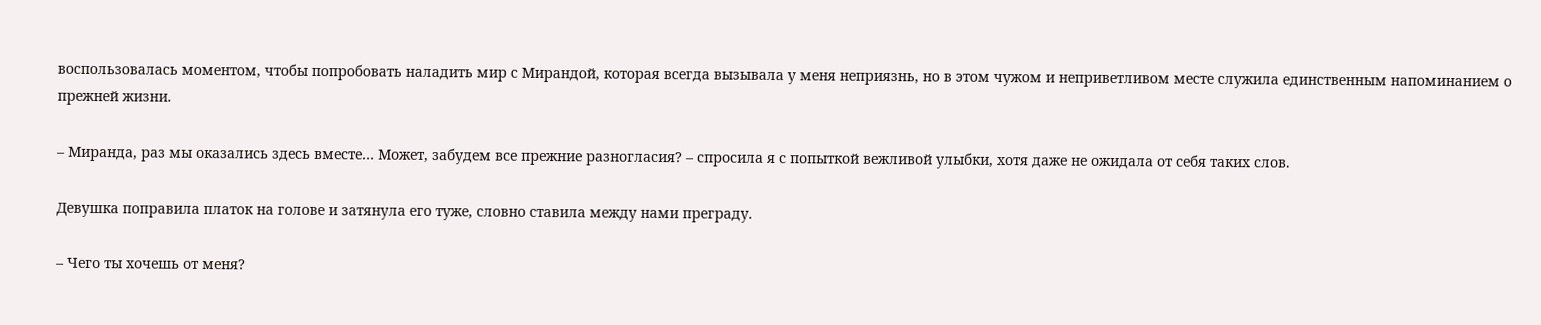воспользовалась моментом, чтобы попробовать наладить мир с Мирандой, которая всегда вызывала у меня неприязнь, но в этом чужом и неприветливом месте служила единственным напоминанием о прежней жизни.

– Миранда, раз мы оказались здесь вместе… Может, забудем все прежние разногласия? – спросила я с попыткой вежливой улыбки, хотя даже не ожидала от себя таких слов.

Девушка поправила платок на голове и затянула его туже, словно ставила между нами преграду.

– Чего ты хочешь от меня?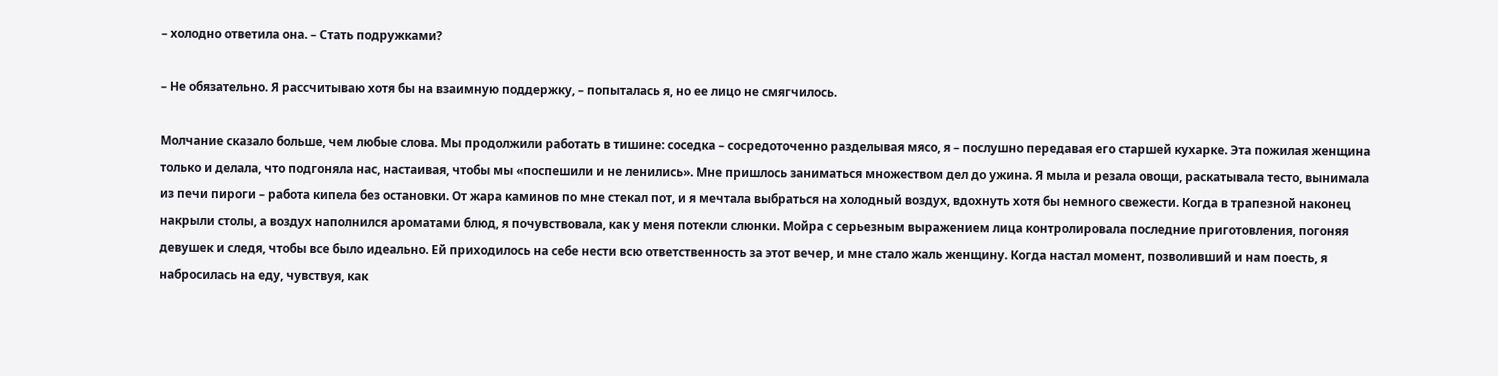– холодно ответила она. – Стать подружками?

– Не обязательно. Я рассчитываю хотя бы на взаимную поддержку, – попыталась я, но ее лицо не смягчилось.

Молчание сказало больше, чем любые слова. Мы продолжили работать в тишине: соседка – сосредоточенно разделывая мясо, я – послушно передавая его старшей кухарке. Эта пожилая женщина только и делала, что подгоняла нас, настаивая, чтобы мы «поспешили и не ленились». Мне пришлось заниматься множеством дел до ужина. Я мыла и резала овощи, раскатывала тесто, вынимала из печи пироги – работа кипела без остановки. От жара каминов по мне стекал пот, и я мечтала выбраться на холодный воздух, вдохнуть хотя бы немного свежести. Когда в трапезной наконец накрыли столы, а воздух наполнился ароматами блюд, я почувствовала, как у меня потекли слюнки. Мойра с серьезным выражением лица контролировала последние приготовления, погоняя девушек и следя, чтобы все было идеально. Ей приходилось на себе нести всю ответственность за этот вечер, и мне стало жаль женщину. Когда настал момент, позволивший и нам поесть, я набросилась на еду, чувствуя, как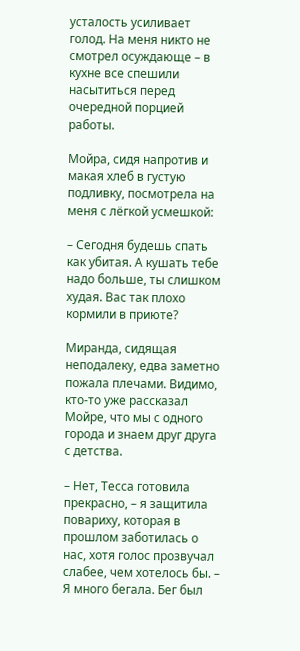усталость усиливает голод. На меня никто не смотрел осуждающе – в кухне все спешили насытиться перед очередной порцией работы.

Мойра, сидя напротив и макая хлеб в густую подливку, посмотрела на меня с лёгкой усмешкой:

– Сегодня будешь спать как убитая. А кушать тебе надо больше, ты слишком худая. Вас так плохо кормили в приюте?

Миранда, сидящая неподалеку, едва заметно пожала плечами. Видимо, кто-то уже рассказал Мойре, что мы с одного города и знаем друг друга с детства.

– Нет, Тесса готовила прекрасно, – я защитила повариху, которая в прошлом заботилась о нас, хотя голос прозвучал слабее, чем хотелось бы. – Я много бегала. Бег был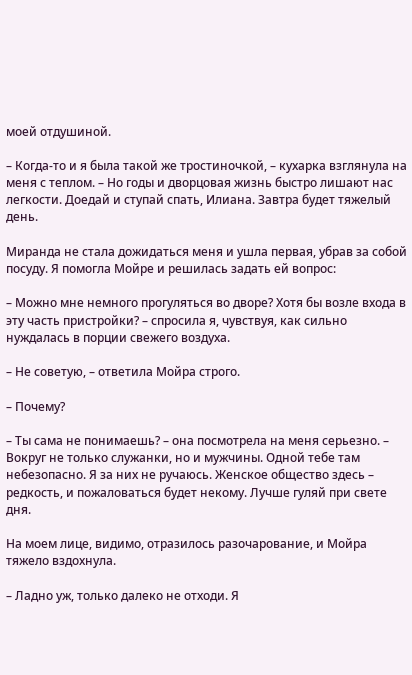моей отдушиной.

– Когда-то и я была такой же тростиночкой, – кухарка взглянула на меня с теплом. – Но годы и дворцовая жизнь быстро лишают нас легкости. Доедай и ступай спать, Илиана. Завтра будет тяжелый день.

Миранда не стала дожидаться меня и ушла первая, убрав за собой посуду. Я помогла Мойре и решилась задать ей вопрос:

– Можно мне немного прогуляться во дворе? Хотя бы возле входа в эту часть пристройки? – спросила я, чувствуя, как сильно нуждалась в порции свежего воздуха.

– Не советую, – ответила Мойра строго.

– Почему?

– Ты сама не понимаешь? – она посмотрела на меня серьезно. – Вокруг не только служанки, но и мужчины. Одной тебе там небезопасно. Я за них не ручаюсь. Женское общество здесь – редкость, и пожаловаться будет некому. Лучше гуляй при свете дня.

На моем лице, видимо, отразилось разочарование, и Мойра тяжело вздохнула.

– Ладно уж, только далеко не отходи. Я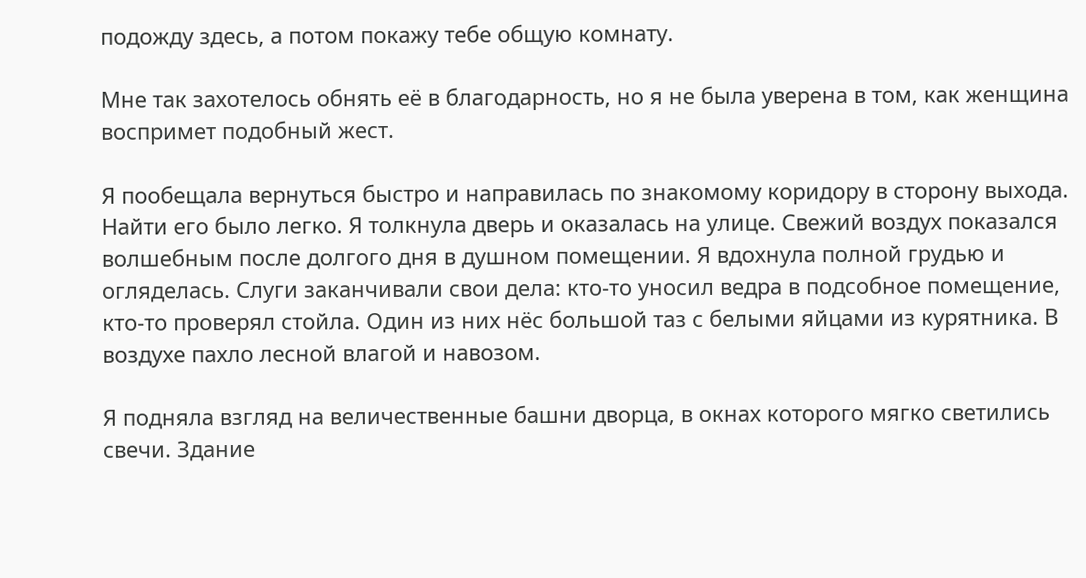подожду здесь, а потом покажу тебе общую комнату.

Мне так захотелось обнять её в благодарность, но я не была уверена в том, как женщина воспримет подобный жест.

Я пообещала вернуться быстро и направилась по знакомому коридору в сторону выхода. Найти его было легко. Я толкнула дверь и оказалась на улице. Свежий воздух показался волшебным после долгого дня в душном помещении. Я вдохнула полной грудью и огляделась. Слуги заканчивали свои дела: кто-то уносил ведра в подсобное помещение, кто-то проверял стойла. Один из них нёс большой таз с белыми яйцами из курятника. В воздухе пахло лесной влагой и навозом.

Я подняла взгляд на величественные башни дворца, в окнах которого мягко светились свечи. Здание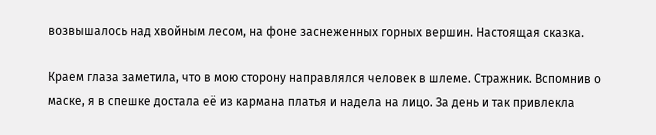возвышалось над хвойным лесом, на фоне заснеженных горных вершин. Настоящая сказка.

Краем глаза заметила, что в мою сторону направлялся человек в шлеме. Стражник. Вспомнив о маске, я в спешке достала её из кармана платья и надела на лицо. За день и так привлекла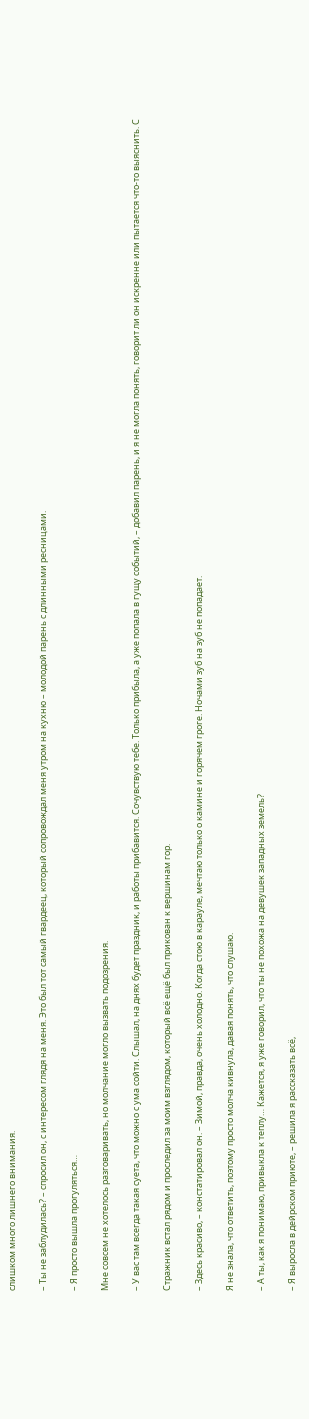слишком много лишнего внимания.

– Ты не заблудилась? – спросил он, с интересом глядя на меня. Это был тот самый гвардеец, который сопровождал меня утром на кухню – молодой парень с длинными ресницами.

– Я просто вышла прогуляться…

Мне совсем не хотелось разговаривать, но молчание могло вызвать подозрения.

– У вас там всегда такая суета, что можно с ума сойти. Слышал, на днях будет праздник, и работы прибавится. Сочувствую тебе. Только прибыла, а уже попала в гущу событий, – добавил парень, и я не могла понять, говорит ли он искренне или пытается что-то выяснить. С

Стражник встал рядом и проследил за моим взглядом, который всё ещё был прикован к вершинам гор.

– Здесь красиво, – констатировал он. – Зимой, правда, очень холодно. Когда стою в карауле, мечтаю только о камине и горячем гроге. Ночами зуб на зуб не попадает.

Я не знала, что ответить, поэтому просто молча кивнула, давая понять, что слушаю.

– А ты, как я понимаю, привыкла к теплу… Кажется, я уже говорил, что ты не похожа на девушек западных земель?

– Я выросла в дейрском приюте, – решила я рассказать всё,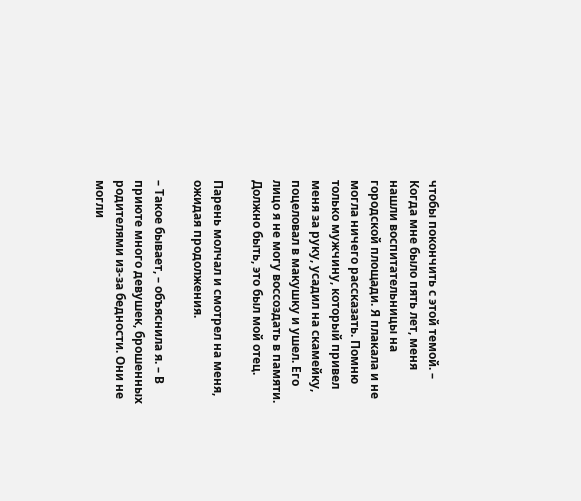чтобы покончить с этой темой. – Когда мне было пять лет, меня нашли воспитательницы на городской площади. Я плакала и не могла ничего рассказать. Помню только мужчину, который привел меня за руку, усадил на скамейку, поцеловал в макушку и ушел. Его лицо я не могу воссоздать в памяти. Должно быть, это был мой отец.

Парень молчал и смотрел на меня, ожидая продолжения.

– Такое бывает, – объяснила я. – В приюте много девушек, брошенных родителями из-за бедности. Они не могли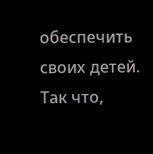обеспечить своих детей. Так что,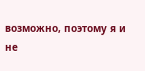возможно, поэтому я и не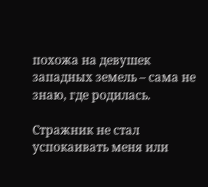похожа на девушек западных земель – сама не знаю, где родилась.

Стражник не стал успокаивать меня или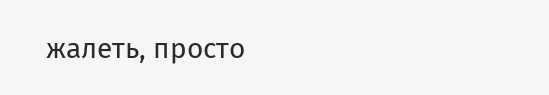жалеть, просто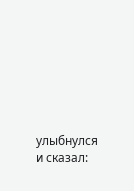улыбнулся и сказал: